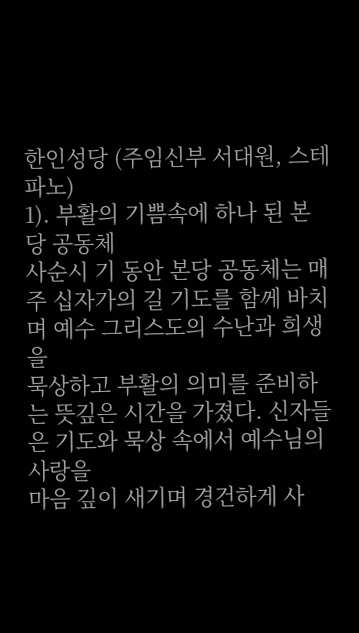한인성당 (주임신부 서대원, 스테파노)
1). 부활의 기쁨속에 하나 된 본당 공동체
사순시 기 동안 본당 공동체는 매주 십자가의 길 기도를 함께 바치며 예수 그리스도의 수난과 희생을
묵상하고 부활의 의미를 준비하는 뜻깊은 시간을 가졌다. 신자들은 기도와 묵상 속에서 예수님의 사랑을
마음 깊이 새기며 경건하게 사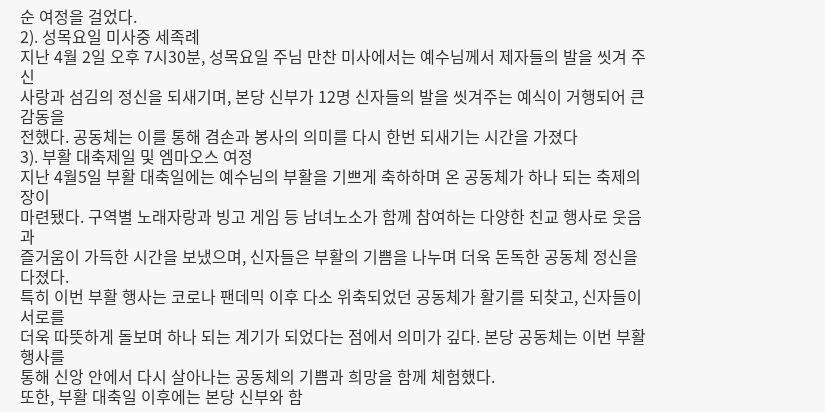순 여정을 걸었다.
2). 성목요일 미사중 세족례
지난 4월 2일 오후 7시30분, 성목요일 주님 만찬 미사에서는 예수님께서 제자들의 발을 씻겨 주신
사랑과 섬김의 정신을 되새기며, 본당 신부가 12명 신자들의 발을 씻겨주는 예식이 거행되어 큰 감동을
전했다. 공동체는 이를 통해 겸손과 봉사의 의미를 다시 한번 되새기는 시간을 가졌다
3). 부활 대축제일 및 엠마오스 여정
지난 4월5일 부활 대축일에는 예수님의 부활을 기쁘게 축하하며 온 공동체가 하나 되는 축제의 장이
마련됐다. 구역별 노래자랑과 빙고 게임 등 남녀노소가 함께 참여하는 다양한 친교 행사로 웃음과
즐거움이 가득한 시간을 보냈으며, 신자들은 부활의 기쁨을 나누며 더욱 돈독한 공동체 정신을 다졌다.
특히 이번 부활 행사는 코로나 팬데믹 이후 다소 위축되었던 공동체가 활기를 되찾고, 신자들이 서로를
더욱 따뜻하게 돌보며 하나 되는 계기가 되었다는 점에서 의미가 깊다. 본당 공동체는 이번 부활 행사를
통해 신앙 안에서 다시 살아나는 공동체의 기쁨과 희망을 함께 체험했다.
또한, 부활 대축일 이후에는 본당 신부와 함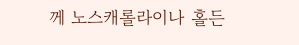께 노스캐롤라이나 홀든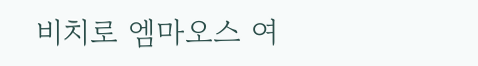비치로 엠마오스 여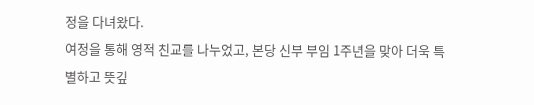정을 다녀왔다.
여정을 통해 영적 친교를 나누었고, 본당 신부 부임 1주년을 맞아 더욱 특별하고 뜻깊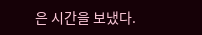은 시간을 보냈다.